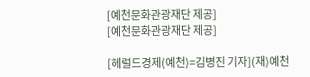[예천문화관광재단 제공]
[예천문화관광재단 제공]

[헤럴드경제(예천)=김병진 기자](재)예천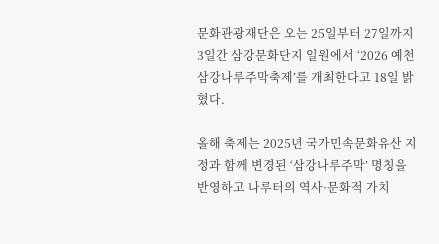문화관광재단은 오는 25일부터 27일까지 3일간 삼강문화단지 일원에서 ‘2026 예천 삼강나루주막축제’를 개최한다고 18일 밝혔다.

올해 축제는 2025년 국가민속문화유산 지정과 함께 변경된 ‘삼강나루주막’ 명칭을 반영하고 나루터의 역사·문화적 가치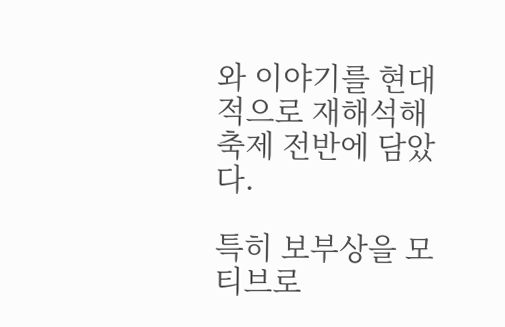와 이야기를 현대적으로 재해석해 축제 전반에 담았다.

특히 보부상을 모티브로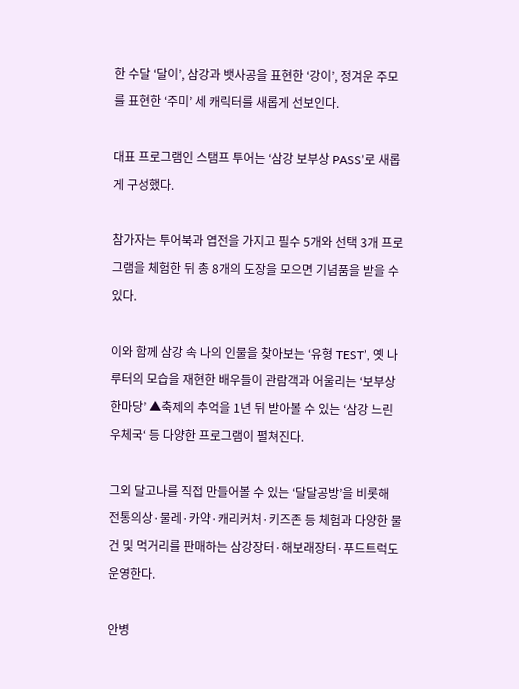한 수달 ‘달이’, 삼강과 뱃사공을 표현한 ‘강이’, 정겨운 주모를 표현한 ‘주미’ 세 캐릭터를 새롭게 선보인다.

대표 프로그램인 스탬프 투어는 ‘삼강 보부상 PASS’로 새롭게 구성했다.

참가자는 투어북과 엽전을 가지고 필수 5개와 선택 3개 프로그램을 체험한 뒤 총 8개의 도장을 모으면 기념품을 받을 수 있다.

이와 함께 삼강 속 나의 인물을 찾아보는 ‘유형 TEST’, 옛 나루터의 모습을 재현한 배우들이 관람객과 어울리는 ‘보부상 한마당’ ▲축제의 추억을 1년 뒤 받아볼 수 있는 ‘삼강 느린우체국‘ 등 다양한 프로그램이 펼쳐진다.

그외 달고나를 직접 만들어볼 수 있는 ‘달달공방’을 비롯해 전통의상·물레·카약·캐리커처·키즈존 등 체험과 다양한 물건 및 먹거리를 판매하는 삼강장터·해보래장터·푸드트럭도 운영한다.

안병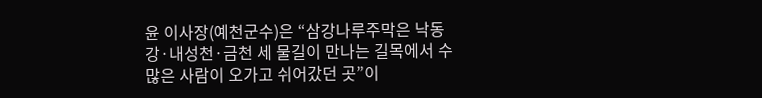윤 이사장(예천군수)은 “삼강나루주막은 낙동강·내성천·금천 세 물길이 만나는 길목에서 수많은 사람이 오가고 쉬어갔던 곳”이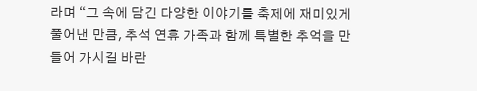라며 “그 속에 담긴 다양한 이야기를 축제에 재미있게 풀어낸 만큼, 추석 연휴 가족과 함께 특별한 추억을 만들어 가시길 바란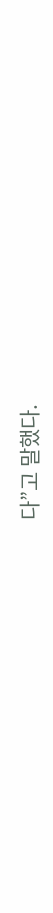다”고 말했다.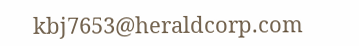kbj7653@heraldcorp.com